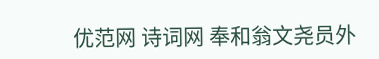优范网 诗词网 奉和翁文尧员外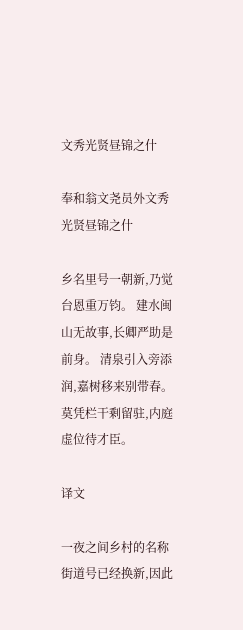文秀光贤昼锦之什

奉和翁文尧员外文秀光贤昼锦之什

乡名里号一朝新,乃觉台恩重万钧。 建水闽山无故事,长卿严助是前身。 清泉引入旁添润,嘉树移来别带春。 莫凭栏干剩留驻,内庭虚位待才臣。

译文

一夜之间乡村的名称街道号已经换新,因此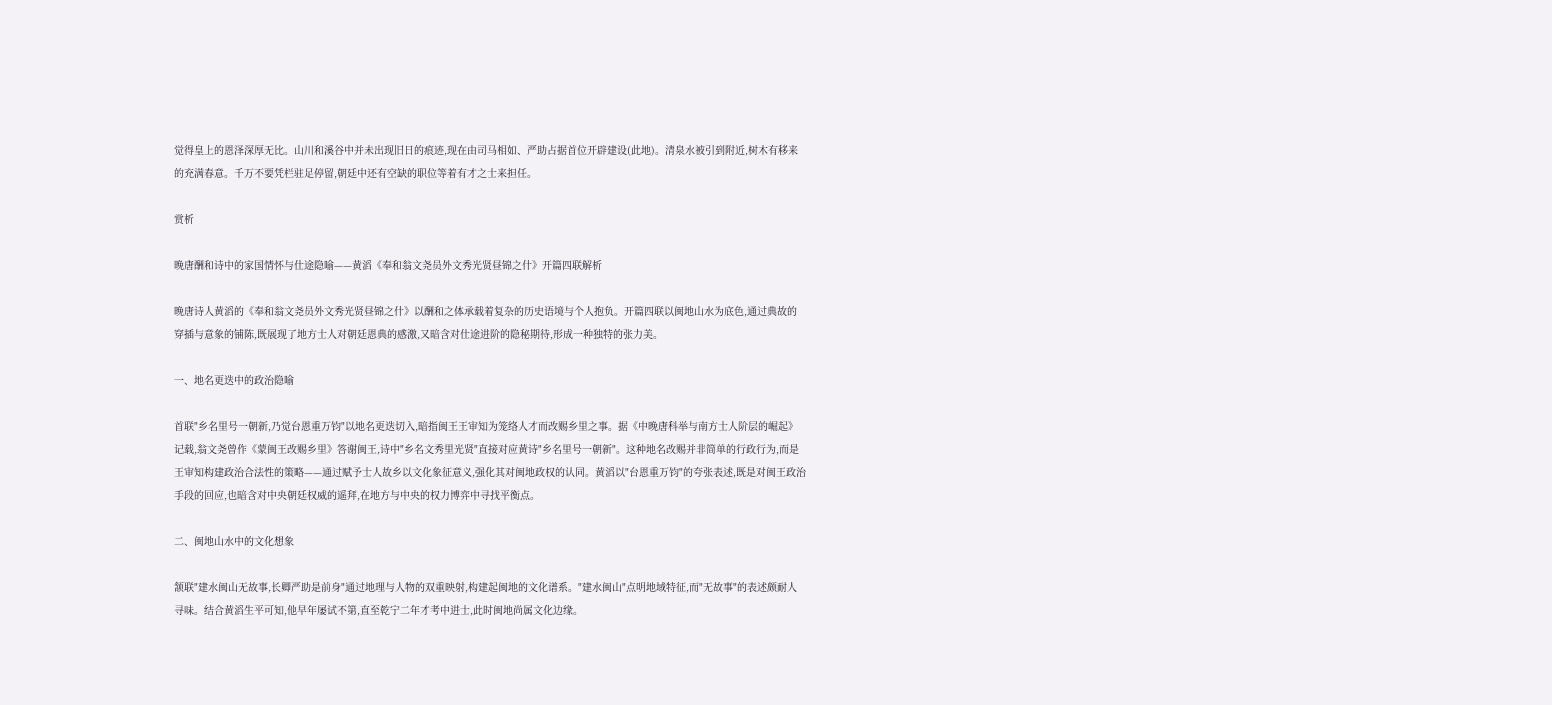觉得皇上的恩泽深厚无比。山川和溪谷中并未出现旧日的痕迹,现在由司马相如、严助占据首位开辟建设(此地)。清泉水被引到附近,树木有移来的充满春意。千万不要凭栏驻足停留,朝廷中还有空缺的职位等着有才之士来担任。

赏析

晚唐酬和诗中的家国情怀与仕途隐喻——黄滔《奉和翁文尧员外文秀光贤昼锦之什》开篇四联解析

晚唐诗人黄滔的《奉和翁文尧员外文秀光贤昼锦之什》以酬和之体承载着复杂的历史语境与个人抱负。开篇四联以闽地山水为底色,通过典故的穿插与意象的铺陈,既展现了地方士人对朝廷恩典的感激,又暗含对仕途进阶的隐秘期待,形成一种独特的张力美。

一、地名更迭中的政治隐喻

首联"乡名里号一朝新,乃觉台恩重万钧"以地名更迭切入,暗指闽王王审知为笼络人才而改赐乡里之事。据《中晚唐科举与南方士人阶层的崛起》记载,翁文尧曾作《蒙闽王改赐乡里》答谢闽王,诗中"乡名文秀里光贤"直接对应黄诗"乡名里号一朝新"。这种地名改赐并非简单的行政行为,而是王审知构建政治合法性的策略——通过赋予士人故乡以文化象征意义,强化其对闽地政权的认同。黄滔以"台恩重万钧"的夸张表述,既是对闽王政治手段的回应,也暗含对中央朝廷权威的遥拜,在地方与中央的权力博弈中寻找平衡点。

二、闽地山水中的文化想象

颔联"建水闽山无故事,长卿严助是前身"通过地理与人物的双重映射,构建起闽地的文化谱系。"建水闽山"点明地域特征,而"无故事"的表述颇耐人寻味。结合黄滔生平可知,他早年屡试不第,直至乾宁二年才考中进士,此时闽地尚属文化边缘。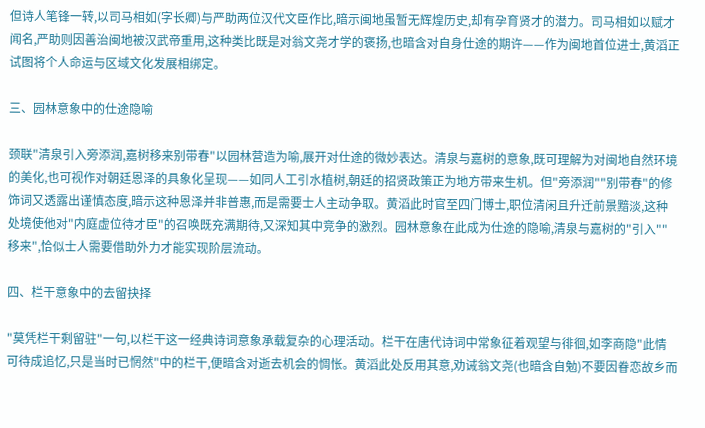但诗人笔锋一转,以司马相如(字长卿)与严助两位汉代文臣作比,暗示闽地虽暂无辉煌历史,却有孕育贤才的潜力。司马相如以赋才闻名,严助则因善治闽地被汉武帝重用,这种类比既是对翁文尧才学的褒扬,也暗含对自身仕途的期许——作为闽地首位进士,黄滔正试图将个人命运与区域文化发展相绑定。

三、园林意象中的仕途隐喻

颈联"清泉引入旁添润,嘉树移来别带春"以园林营造为喻,展开对仕途的微妙表达。清泉与嘉树的意象,既可理解为对闽地自然环境的美化,也可视作对朝廷恩泽的具象化呈现——如同人工引水植树,朝廷的招贤政策正为地方带来生机。但"旁添润""别带春"的修饰词又透露出谨慎态度,暗示这种恩泽并非普惠,而是需要士人主动争取。黄滔此时官至四门博士,职位清闲且升迁前景黯淡,这种处境使他对"内庭虚位待才臣"的召唤既充满期待,又深知其中竞争的激烈。园林意象在此成为仕途的隐喻,清泉与嘉树的"引入""移来",恰似士人需要借助外力才能实现阶层流动。

四、栏干意象中的去留抉择

"莫凭栏干剩留驻"一句,以栏干这一经典诗词意象承载复杂的心理活动。栏干在唐代诗词中常象征着观望与徘徊,如李商隐"此情可待成追忆,只是当时已惘然"中的栏干,便暗含对逝去机会的惆怅。黄滔此处反用其意,劝诫翁文尧(也暗含自勉)不要因眷恋故乡而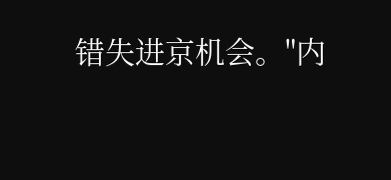错失进京机会。"内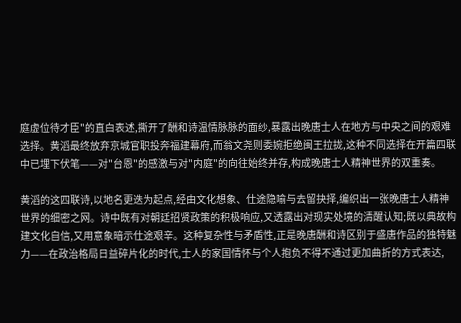庭虚位待才臣"的直白表述,撕开了酬和诗温情脉脉的面纱,暴露出晚唐士人在地方与中央之间的艰难选择。黄滔最终放弃京城官职投奔福建幕府,而翁文尧则委婉拒绝闽王拉拢,这种不同选择在开篇四联中已埋下伏笔——对"台恩"的感激与对"内庭"的向往始终并存,构成晚唐士人精神世界的双重奏。

黄滔的这四联诗,以地名更迭为起点,经由文化想象、仕途隐喻与去留抉择,编织出一张晚唐士人精神世界的细密之网。诗中既有对朝廷招贤政策的积极响应,又透露出对现实处境的清醒认知;既以典故构建文化自信,又用意象暗示仕途艰辛。这种复杂性与矛盾性,正是晚唐酬和诗区别于盛唐作品的独特魅力——在政治格局日益碎片化的时代,士人的家国情怀与个人抱负不得不通过更加曲折的方式表达,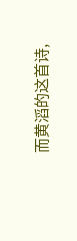而黄滔的这首诗,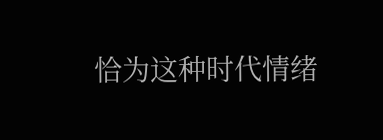恰为这种时代情绪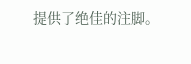提供了绝佳的注脚。